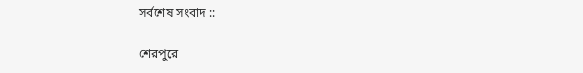সর্বশেষ সংবাদ ::

শেরপুরে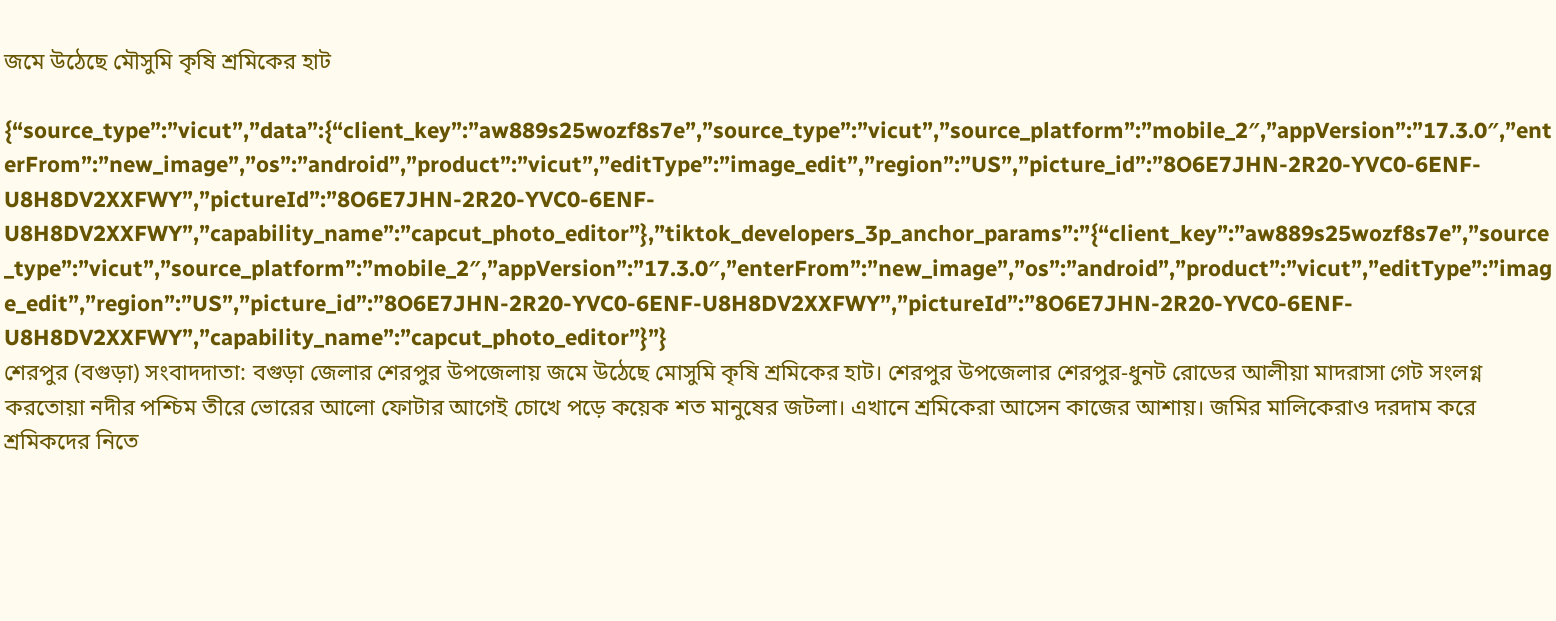জমে উঠেছে মৌসুমি কৃষি শ্রমিকের হাট

{“source_type”:”vicut”,”data”:{“client_key”:”aw889s25wozf8s7e”,”source_type”:”vicut”,”source_platform”:”mobile_2″,”appVersion”:”17.3.0″,”enterFrom”:”new_image”,”os”:”android”,”product”:”vicut”,”editType”:”image_edit”,”region”:”US”,”picture_id”:”8O6E7JHN-2R20-YVC0-6ENF-U8H8DV2XXFWY”,”pictureId”:”8O6E7JHN-2R20-YVC0-6ENF-U8H8DV2XXFWY”,”capability_name”:”capcut_photo_editor”},”tiktok_developers_3p_anchor_params”:”{“client_key”:”aw889s25wozf8s7e”,”source_type”:”vicut”,”source_platform”:”mobile_2″,”appVersion”:”17.3.0″,”enterFrom”:”new_image”,”os”:”android”,”product”:”vicut”,”editType”:”image_edit”,”region”:”US”,”picture_id”:”8O6E7JHN-2R20-YVC0-6ENF-U8H8DV2XXFWY”,”pictureId”:”8O6E7JHN-2R20-YVC0-6ENF-U8H8DV2XXFWY”,”capability_name”:”capcut_photo_editor”}”}
শেরপুর (বগুড়া) সংবাদদাতা: বগুড়া জেলার শেরপুর উপজেলায় জমে উঠেছে মোসুমি কৃষি শ্রমিকের হাট। শেরপুর উপজেলার শেরপুর-ধুনট রোডের আলীয়া মাদরাসা গেট সংলগ্ন করতোয়া নদীর পশ্চিম তীরে ভোরের আলো ফোটার আগেই চোখে পড়ে কয়েক শত মানুষের জটলা। এখানে শ্রমিকেরা আসেন কাজের আশায়। জমির মালিকেরাও দরদাম করে শ্রমিকদের নিতে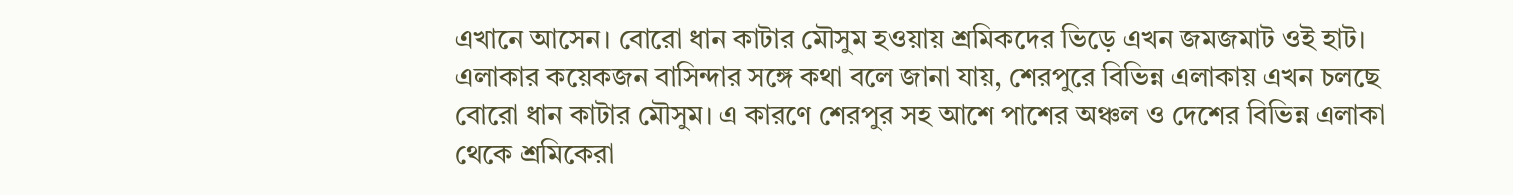এখানে আসেন। বোরো ধান কাটার মৌসুম হওয়ায় শ্রমিকদের ভিড়ে এখন জমজমাট ওই হাট। এলাকার কয়েকজন বাসিন্দার সঙ্গে কথা বলে জানা যায়, শেরপুরে বিভিন্ন এলাকায় এখন চলছে বোরো ধান কাটার মৌসুম। এ কারণে শেরপুর সহ আশে পাশের অঞ্চল ও দেশের বিভিন্ন এলাকা থেকে শ্রমিকেরা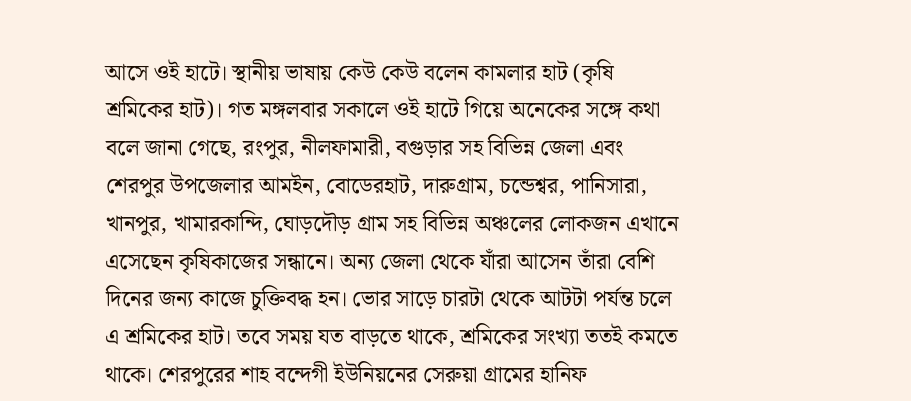আসে ওই হাটে। স্থানীয় ভাষায় কেউ কেউ বলেন কামলার হাট (কৃষি শ্রমিকের হাট)। গত মঙ্গলবার সকালে ওই হাটে গিয়ে অনেকের সঙ্গে কথা বলে জানা গেছে, রংপুর, নীলফামারী, বগুড়ার সহ বিভিন্ন জেলা এবং শেরপুর উপজেলার আমইন, বোডেরহাট, দারুগ্রাম, চন্ডেশ্বর, পানিসারা, খানপুর, খামারকান্দি, ঘোড়দৌড় গ্রাম সহ বিভিন্ন অঞ্চলের লোকজন এখানে এসেছেন কৃষিকাজের সন্ধানে। অন্য জেলা থেকে যাঁরা আসেন তাঁরা বেশি দিনের জন্য কাজে চুক্তিবদ্ধ হন। ভোর সাড়ে চারটা থেকে আটটা পর্যন্ত চলে এ শ্রমিকের হাট। তবে সময় যত বাড়তে থাকে, শ্রমিকের সংখ্যা ততই কমতে থাকে। শেরপুরের শাহ বন্দেগী ইউনিয়নের সেরুয়া গ্রামের হানিফ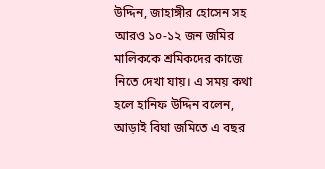উদ্দিন, জাহাঙ্গীর হোসেন সহ আরও ১০-১২ জন জমির মালিককে শ্রমিকদের কাজে নিতে দেখা যায়। এ সময় কথা হলে হানিফ উদ্দিন বলেন, আড়াই বিঘা জমিতে এ বছর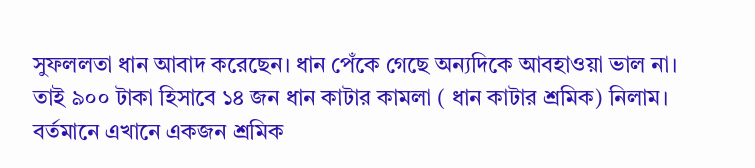সুফললতা ধান আবাদ করেছেন। ধান পেঁকে গেছে অন্যদিকে আবহাওয়া ভাল না। তাই ৯০০ টাকা হিসাবে ১৪ জন ধান কাটার কামলা ( ধান কাটার শ্রমিক) নিলাম। বর্তমানে এখানে একজন শ্রমিক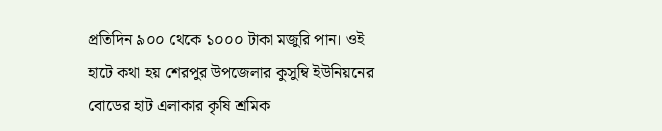প্রতিদিন ৯০০ থেকে ১০০০ টাকা মজুরি পান। ওই হাটে কথা হয় শেরপুর উপজেলার কুসুম্বি ইউনিয়নের বোডের হাট এলাকার কৃষি শ্রমিক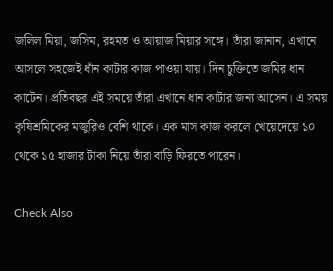জলিল মিয়া, জসিম, রহমত ও আয়াজ মিয়ার সঙ্গে। তাঁরা জানান, এখানে আসলে সহজেই ধাঁন কাটার কাজ পাওয়া যায়। দিন চুক্তিতে জমির ধান কাটেন। প্রতিবছর এই সময়ে তাঁরা এখানে ধান কাটার জন্য আসেন। এ সময় কৃষিশ্রমিকের মজুরিও বেশি থাকে। এক মাস কাজ করলে খেয়েদেয়ে ১০ থেকে ১৫ হাজার টাকা নিয়ে তাঁরা বাড়ি ফিরতে পারেন।

Check Also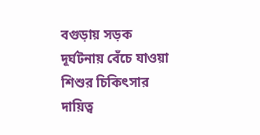বগুড়ায় সড়ক দূর্ঘটনায় বেঁচে যাওয়া শিশুর চিকিৎসার দায়িত্ব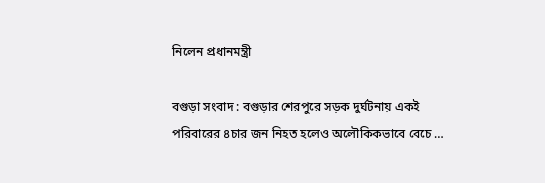নিলেন প্রধানমন্ত্রী

বগুড়া সংবাদ : বগুড়ার শেরপুরে সড়ক দুর্ঘটনায় একই পরিবারের ৪চার জন নিহত হলেও অলৌকিকভাবে বেচে …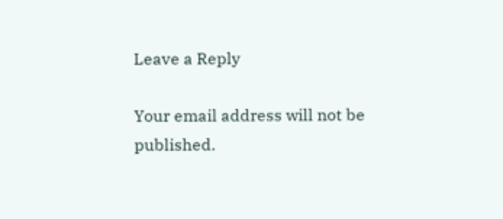Leave a Reply

Your email address will not be published.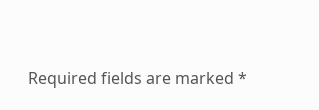Required fields are marked *